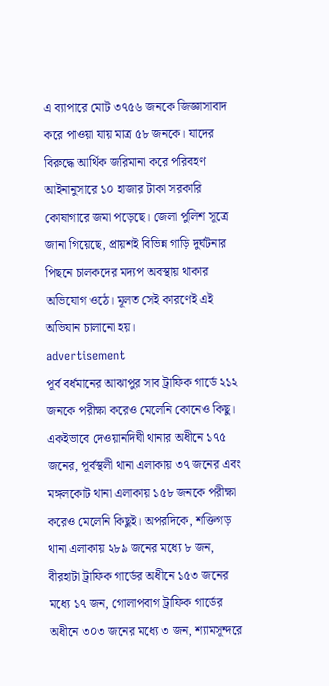এ ব্যাপারে মোট ৩৭৫৬ জনকে জিজ্ঞাসাবাদ করে পাওয়া যায় মাত্র ৫৮ জনকে। যাদের বিরুদ্ধে আর্থিক জরিমানা করে পরিবহণ আইনানুসারে ১০ হাজার টাকা সরকারি কোষাগারে জমা পড়েছে। জেলা পুলিশ সূত্রে জানা গিয়েছে, প্রায়শই বিভিন্ন গাড়ি দুর্ঘটনার পিছনে চালকদের মদ্যপ অবস্থায় থাকার অভিযোগ ওঠে। মূলত সেই কারণেই এই অভিযান চালানো হয়।
advertisement
পূর্ব বর্ধমানের আঝাপুর সাব ট্রাফিক গার্ডে ২১২ জনকে পরীক্ষা করেও মেলেনি কোনেও কিছু। একইভাবে দেওয়ানদিঘী থানার অধীনে ১৭৫ জনের, পূর্বস্থলী থানা এলাকায় ৩৭ জনের এবং মঙ্গলকোট থানা এলাকায় ১৫৮ জনকে পরীক্ষা করেও মেলেনি কিছুই। অপরদিকে, শক্তিগড় থানা এলাকায় ২৮৯ জনের মধ্যে ৮ জন, বীরহাটা ট্রাফিক গার্ডের অধীনে ১৫৩ জনের মধ্যে ১৭ জন, গোলাপবাগ ট্রাফিক গার্ডের অধীনে ৩০৩ জনের মধ্যে ৩ জন, শ্যামসূন্দরে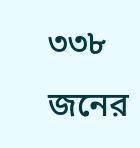৩৩৮ জনের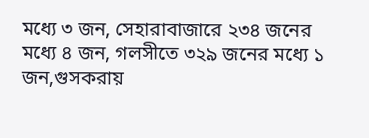মধ্যে ৩ জন, সেহারাবাজারে ২৩৪ জনের মধ্যে ৪ জন, গলসীতে ৩২৯ জনের মধ্যে ১ জন,গুসকরায়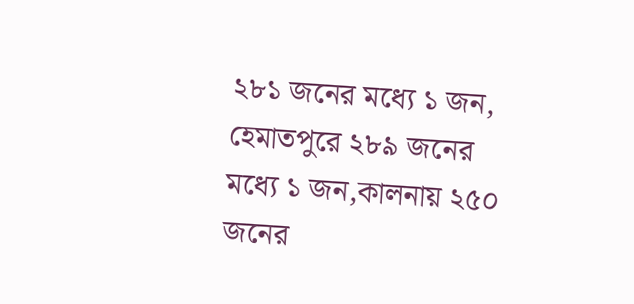২৮১ জনের মধ্যে ১ জন, হেমাতপুরে ২৮৯ জনের মধ্যে ১ জন,কালনায় ২৫০ জনের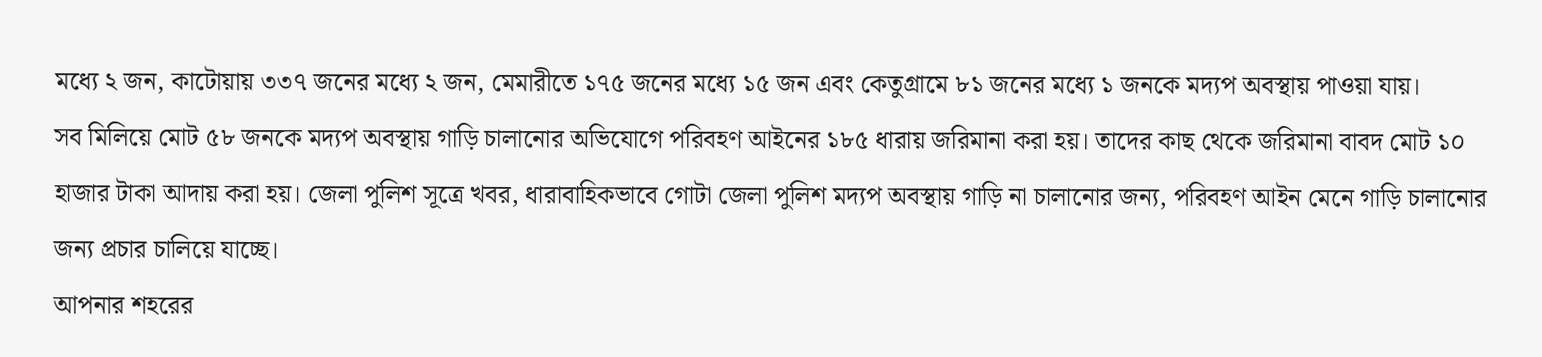মধ্যে ২ জন, কাটোয়ায় ৩৩৭ জনের মধ্যে ২ জন, মেমারীতে ১৭৫ জনের মধ্যে ১৫ জন এবং কেতুগ্রামে ৮১ জনের মধ্যে ১ জনকে মদ্যপ অবস্থায় পাওয়া যায়।
সব মিলিয়ে মোট ৫৮ জনকে মদ্যপ অবস্থায় গাড়ি চালানোর অভিযোগে পরিবহণ আইনের ১৮৫ ধারায় জরিমানা করা হয়। তাদের কাছ থেকে জরিমানা বাবদ মোট ১০ হাজার টাকা আদায় করা হয়। জেলা পুলিশ সূত্রে খবর, ধারাবাহিকভাবে গোটা জেলা পুলিশ মদ্যপ অবস্থায় গাড়ি না চালানোর জন্য, পরিবহণ আইন মেনে গাড়ি চালানোর জন্য প্রচার চালিয়ে যাচ্ছে।
আপনার শহরের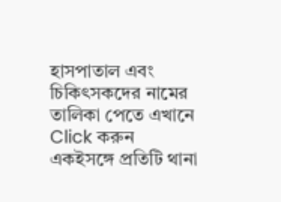হাসপাতাল এবং চিকিৎসকদের নামের তালিকা পেতে এখানে Click করুন
একইসঙ্গে প্রতিটি থানা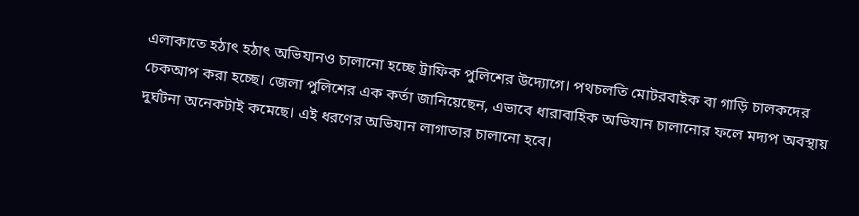এলাকাতে হঠাৎ হঠাৎ অভিযানও চালানো হচ্ছে ট্রাফিক পুলিশের উদ্যোগে। পথচলতি মোটরবাইক বা গাড়ি চালকদের চেকআপ করা হচ্ছে। জেলা পুলিশের এক কর্তা জানিয়েছেন, এভাবে ধারাবাহিক অভিযান চালানোর ফলে মদ্যপ অবস্থায় দুর্ঘটনা অনেকটাই কমেছে। এই ধরণের অভিযান লাগাতার চালানো হবে।